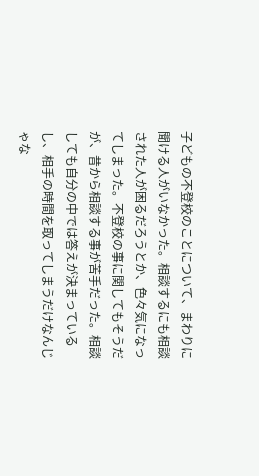子どもの不登校のことについて、まわりに聞ける人がいなかった。相談するにも相談された人が困るだろうとか、色々気になってしまった。不登校の事に関してもそうだが、昔から相談する事が苦手だった。相談しても自分の中では答えが決まっているし、相手の時間を取ってしまうだけなんじゃな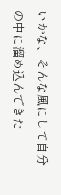いかな、そんな風にして自分の中に溜め込んできた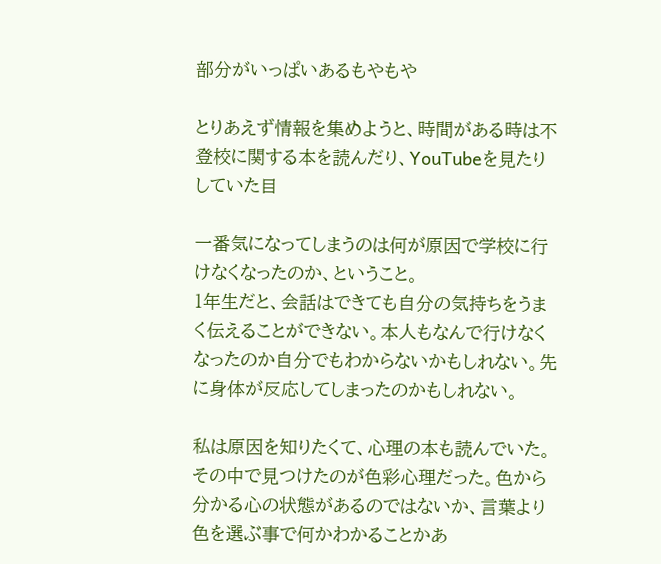部分がいっぱいあるもやもや

とりあえず情報を集めようと、時間がある時は不登校に関する本を読んだり、YouTubeを見たりしていた目

一番気になってしまうのは何が原因で学校に行けなくなったのか、ということ。
1年生だと、会話はできても自分の気持ちをうまく伝えることができない。本人もなんで行けなくなったのか自分でもわからないかもしれない。先に身体が反応してしまったのかもしれない。

私は原因を知りたくて、心理の本も読んでいた。その中で見つけたのが色彩心理だった。色から分かる心の状態があるのではないか、言葉より色を選ぶ事で何かわかることかあ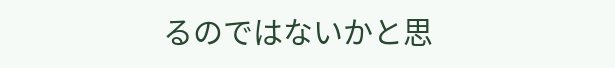るのではないかと思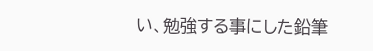い、勉強する事にした鉛筆